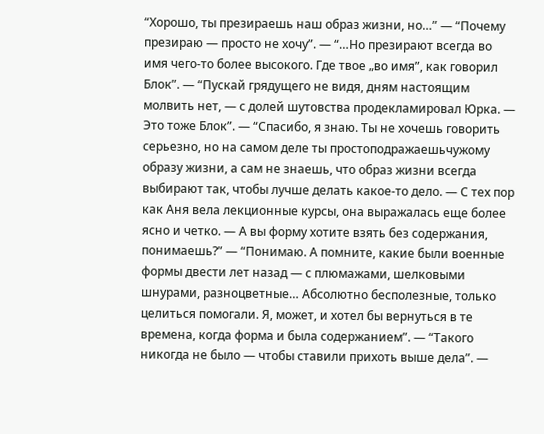“Хорошо, ты презираешь наш образ жизни, но…” — “Почему презираю — просто не хочу”. — “…Но презирают всегда во имя чего-то более высокого. Где твое „во имя”, как говорил Блок”. — “Пускай грядущего не видя, дням настоящим молвить нет, — с долей шутовства продекламировал Юрка. — Это тоже Блок”. — “Спасибо, я знаю. Ты не хочешь говорить серьезно, но на самом деле ты простоподражаешьчужому образу жизни, а сам не знаешь, что образ жизни всегда выбирают так, чтобы лучше делать какое-то дело. — С тех пор как Аня вела лекционные курсы, она выражалась еще более ясно и четко. — А вы форму хотите взять без содержания, понимаешь?” — “Понимаю. А помните, какие были военные формы двести лет назад — с плюмажами, шелковыми шнурами, разноцветные… Абсолютно бесполезные, только целиться помогали. Я, может, и хотел бы вернуться в те времена, когда форма и была содержанием”. — “Такого никогда не было — чтобы ставили прихоть выше дела”. —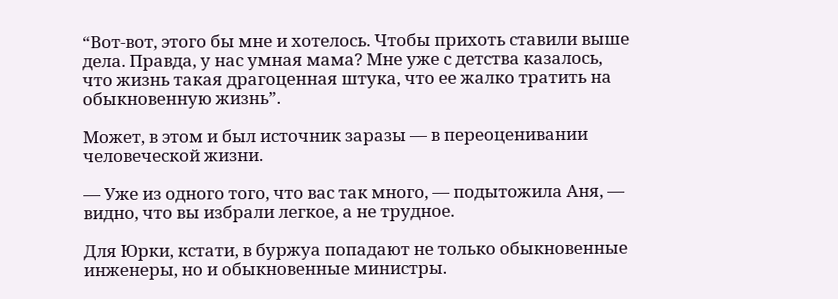“Вот-вот, этого бы мне и хотелось. Чтобы прихоть ставили выше дела. Правда, у нас умная мама? Мне уже с детства казалось, что жизнь такая драгоценная штука, что ее жалко тратить на обыкновенную жизнь”.

Может, в этом и был источник заразы — в переоценивании человеческой жизни.

— Уже из одного того, что вас так много, — подытожила Аня, — видно, что вы избрали легкое, а не трудное.

Для Юрки, кстати, в буржуа попадают не только обыкновенные инженеры, но и обыкновенные министры.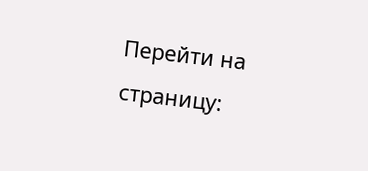Перейти на страницу: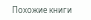Похожие книги